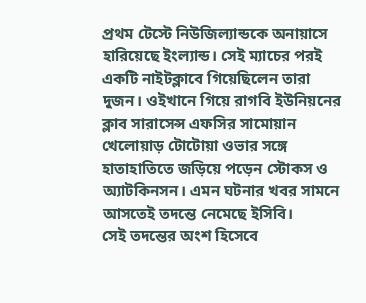প্রথম টেস্টে নিউজিল্যান্ডকে অনায়াসে হারিয়েছে ইংল্যান্ড। সেই ম্যাচের পরই একটি নাইটক্লাবে গিয়েছিলেন তারা দুজন। ওইখানে গিয়ে রাগবি ইউনিয়নের ক্লাব সারাসেন্স এফসির সামোয়ান খেলোয়াড় টোটোয়া ওভার সঙ্গে হাতাহাতিতে জড়িয়ে পড়েন স্টোকস ও অ্যাটকিনসন। এমন ঘটনার খবর সামনে আসতেই তদন্তে নেমেছে ইসিবি।
সেই তদন্তের অংশ হিসেবে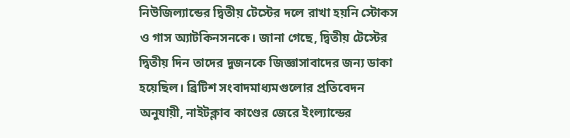নিউজিল্যান্ডের দ্বিতীয় টেস্টের দলে রাখা হয়নি স্টোকস ও গাস অ্যাটকিনসনকে। জানা গেছে, দ্বিতীয় টেস্টের দ্বিতীয় দিন তাদের দুজনকে জিজ্ঞাসাবাদের জন্য ডাকা হয়েছিল। ব্রিটিশ সংবাদমাধ্যমগুলোর প্রতিবেদন অনুযায়ী, নাইটক্লাব কাণ্ডের জেরে ইংল্যান্ডের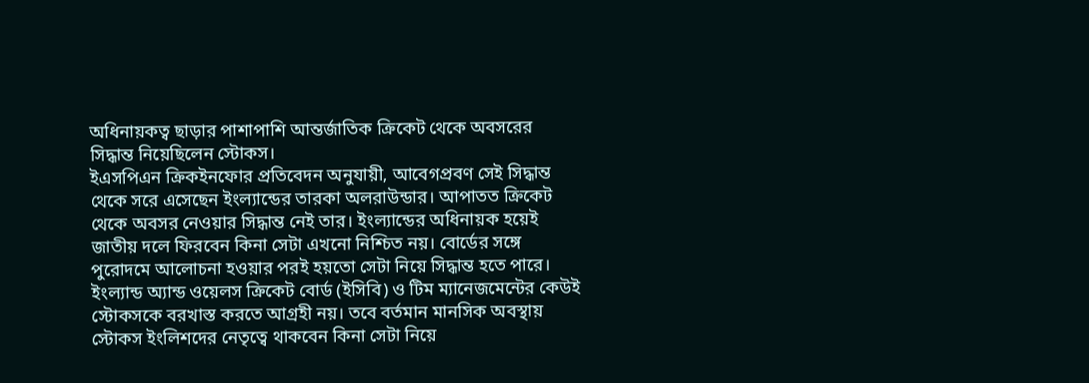অধিনায়কত্ব ছাড়ার পাশাপাশি আন্তর্জাতিক ক্রিকেট থেকে অবসরের সিদ্ধান্ত নিয়েছিলেন স্টোকস।
ইএসপিএন ক্রিকইনফোর প্রতিবেদন অনুযায়ী, আবেগপ্রবণ সেই সিদ্ধান্ত থেকে সরে এসেছেন ইংল্যান্ডের তারকা অলরাউন্ডার। আপাতত ক্রিকেট থেকে অবসর নেওয়ার সিদ্ধান্ত নেই তার। ইংল্যান্ডের অধিনায়ক হয়েই জাতীয় দলে ফিরবেন কিনা সেটা এখনো নিশ্চিত নয়। বোর্ডের সঙ্গে পুরোদমে আলোচনা হওয়ার পরই হয়তো সেটা নিয়ে সিদ্ধান্ত হতে পারে।
ইংল্যান্ড অ্যান্ড ওয়েলস ক্রিকেট বোর্ড (ইসিবি) ও টিম ম্যানেজমেন্টের কেউই স্টোকসকে বরখাস্ত করতে আগ্রহী নয়। তবে বর্তমান মানসিক অবস্থায় স্টোকস ইংলিশদের নেতৃত্বে থাকবেন কিনা সেটা নিয়ে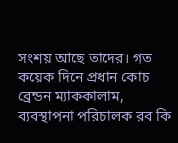সংশয় আছে তাদের। গত কয়েক দিনে প্রধান কোচ ব্রেন্ডন ম্যাককালাম, ব্যবস্থাপনা পরিচালক রব কি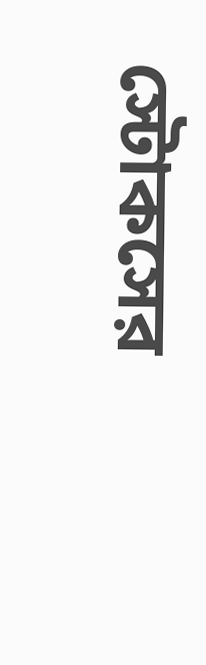স্টোকসের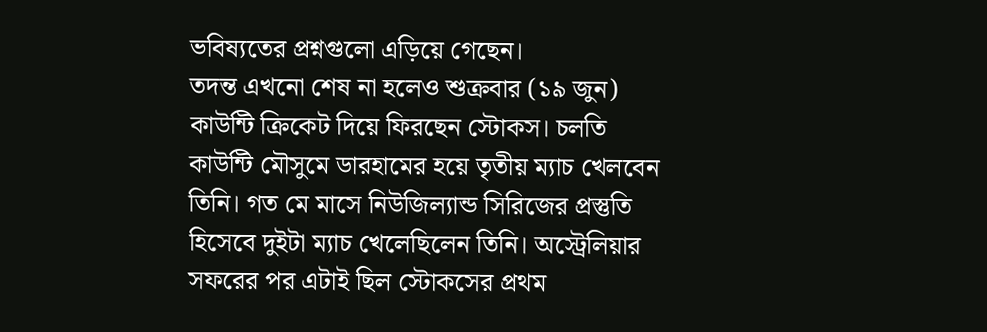ভবিষ্যতের প্রশ্নগুলো এড়িয়ে গেছেন।
তদন্ত এখনো শেষ না হলেও শুক্রবার (১৯ জুন) কাউন্টি ক্রিকেট দিয়ে ফিরছেন স্টোকস। চলতি কাউন্টি মৌসুমে ডারহামের হয়ে তৃতীয় ম্যাচ খেলবেন তিনি। গত মে মাসে নিউজিল্যান্ড সিরিজের প্রস্তুতি হিসেবে দুইটা ম্যাচ খেলেছিলেন তিনি। অস্ট্রেলিয়ার সফরের পর এটাই ছিল স্টোকসের প্রথম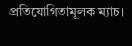প্রতিযোগিতামূলক ম্যাচ।